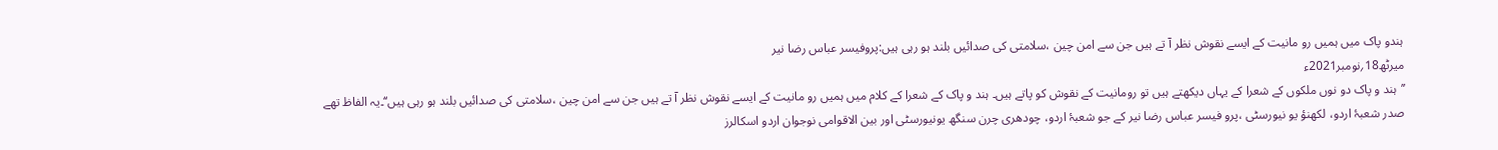ہندو پاک میں ہمیں رو مانیت کے ایسے نقوش نظر آ تے ہیں جن سے امن چین ،سلامتی کی صدائیں بلند ہو رہی ہیں:پروفیسر عباس رضا نیر
میرٹھ18؍نومبر2021ء
’’ہند و پاک دو نوں ملکوں کے شعرا کے یہاں دیکھتے ہیں تو رومانیت کے نقوش کو پاتے ہیں۔ ہند و پاک کے شعرا کے کلام میں ہمیں رو مانیت کے ایسے نقوش نظر آ تے ہیں جن سے امن چین ،سلامتی کی صدائیں بلند ہو رہی ہیں‘‘۔یہ الفاظ تھے صدر شعبۂ اردو، لکھنؤ یو نیورسٹی ،پرو فیسر عباس رضا نیر کے جو شعبۂ اردو، چودھری چرن سنگھ یونیورسٹی اور بین الاقوامی نوجوان اردو اسکالرز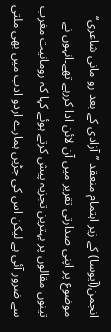انجمن(آیوسا) کے زیر اہتمام منعقد ’’آزادی کے بعد رو مانی شاعری‘‘ موضوع پر اپنی صدارتی تقریر میں آن لائن ادا کررہے تھے۔انہوں نے تینوں مقالوں پر بہترین تجزیہ پیش کرتے ہوئے کہا کہ رومانیت مغرب سے ضرور آئی ہے لیکن اس کی جڑیں ہمارے اردو ادب میں بھی ملتی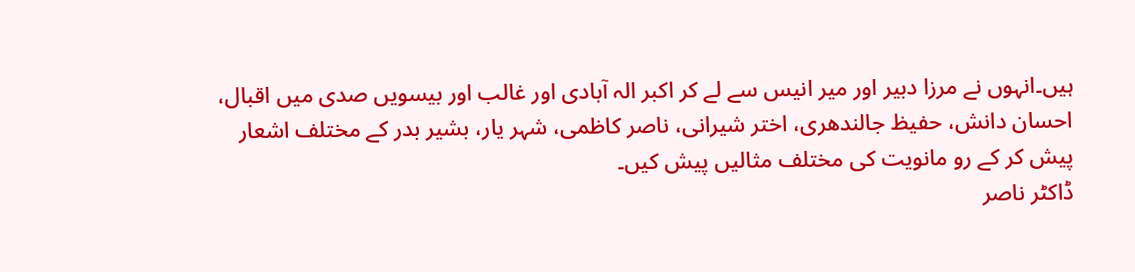ہیں۔انہوں نے مرزا دبیر اور میر انیس سے لے کر اکبر الہ آبادی اور غالب اور بیسویں صدی میں اقبال، احسان دانش، حفیظ جالندھری، اختر شیرانی، ناصر کاظمی، شہر یار، بشیر بدر کے مختلف اشعار پیش کر کے رو مانویت کی مختلف مثالیں پیش کیں۔
ڈاکٹر ناصر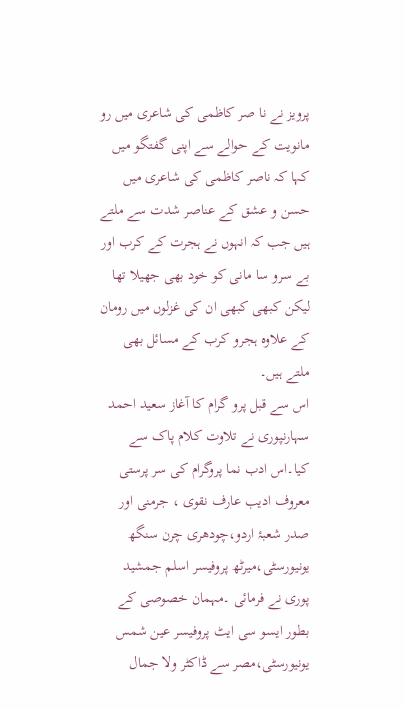پرویز نے نا صر کاظمی کی شاعری میں رو مانویت کے حوالے سے اپنی گفتگو میں کہا کہ ناصر کاظمی کی شاعری میں حسن و عشق کے عناصر شدت سے ملتے ہیں جب کہ انہوں نے ہجرت کے کرب اور بے سرو سا مانی کو خود بھی جھیلا تھا لیکن کبھی کبھی ان کی غزلوں میں رومان کے علاوہ ہجرو کرب کے مسائل بھی ملتے ہیں۔
اس سے قبل پرو گرام کا آغاز سعید احمد سہارنپوری نے تلاوت کلام پاک سے کیا۔اس ادب نما پروگرام کی سر پرستی معروف ادیب عارف نقوی ، جرمنی اور صدر شعبۂ اردو،چودھری چرن سنگھ یونیورسٹی،میرٹھ پروفیسر اسلم جمشید پوری نے فرمائی ۔مہمان خصوصی کے بطور ایسو سی ایٹ پروفیسر عین شمس یونیورسٹی،مصر سے ڈاکٹر ولا جمال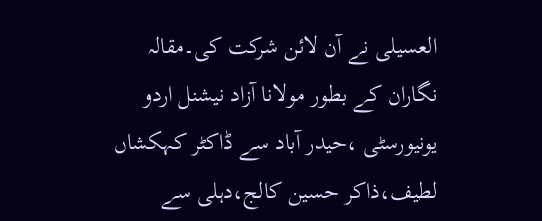العسیلی نے آن لائن شرکت کی۔مقالہ نگاران کے بطور مولانا آزاد نیشنل اردو یونیورسٹی ،حیدر آباد سے ڈاکٹر کہکشاں لطیف،ذاکر حسین کالج،دہلی سے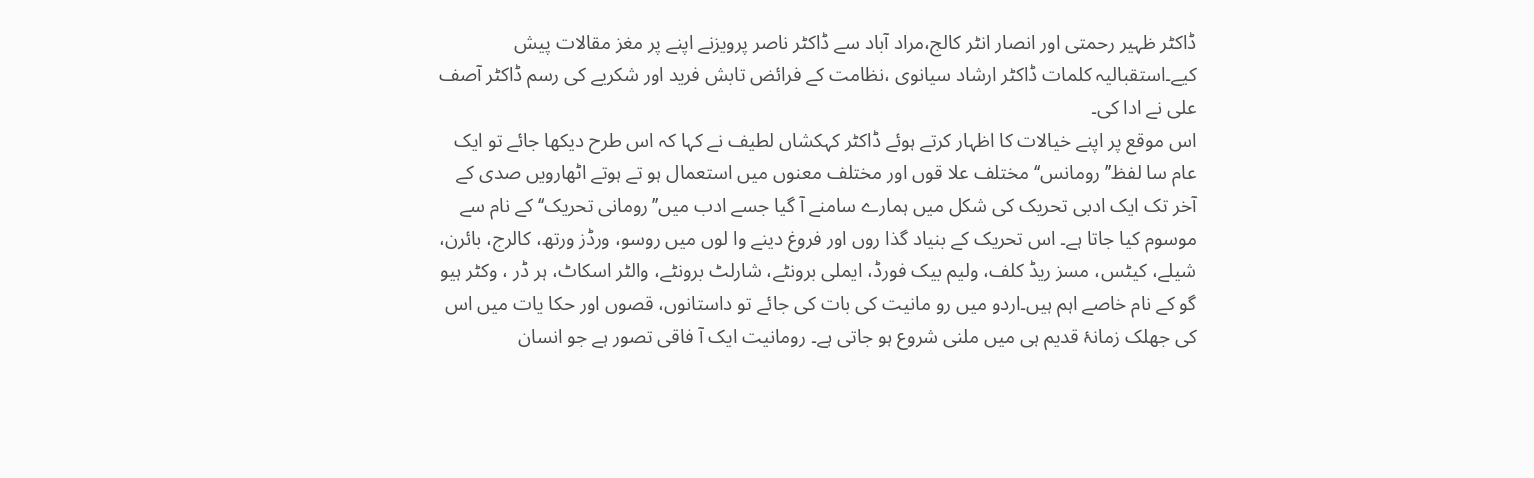ڈاکٹر ظہیر رحمتی اور انصار انٹر کالج،مراد آباد سے ڈاکٹر ناصر پرویزنے اپنے پر مغز مقالات پیش کیے۔استقبالیہ کلمات ڈاکٹر ارشاد سیانوی ،نظامت کے فرائض تابش فرید اور شکریے کی رسم ڈاکٹر آصف علی نے ادا کی۔
اس موقع پر اپنے خیالات کا اظہار کرتے ہوئے ڈاکٹر کہکشاں لطیف نے کہا کہ اس طرح دیکھا جائے تو ایک عام سا لفظ’’ رومانس‘‘ مختلف علا قوں اور مختلف معنوں میں استعمال ہو تے ہوتے اٹھارویں صدی کے آخر تک ایک ادبی تحریک کی شکل میں ہمارے سامنے آ گیا جسے ادب میں’’رومانی تحریک‘‘ کے نام سے موسوم کیا جاتا ہے۔ اس تحریک کے بنیاد گذا روں اور فروغ دینے وا لوں میں روسو، ورڈز ورتھ، کالرج، بائرن، شیلے، کیٹس، مسز ریڈ کلف، ولیم بیک فورڈ، ایملی برونٹے، شارلٹ برونٹے، والٹر اسکاٹ، ہر ڈر ، وکٹر ہیو گو کے نام خاصے اہم ہیں۔اردو میں رو مانیت کی بات کی جائے تو داستانوں، قصوں اور حکا یات میں اس کی جھلک زمانۂ قدیم ہی میں ملنی شروع ہو جاتی ہے۔ رومانیت ایک آ فاقی تصور ہے جو انسان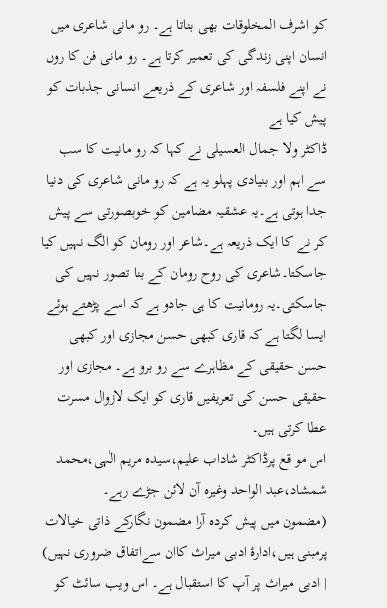کو اشرف المخلوقات بھی بناتا ہے۔ رو مانی شاعری میں انسان اپنی زندگی کی تعمیر کرتا ہے۔ رو مانی فن کا روں نے اپنے فلسفہ اور شاعری کے ذریعے انسانی جذبات کو پیش کیا ہے
ڈاکٹر ولا جمال العسیلی نے کہا کہ رو مانیت کا سب سے اہم اور بنیادی پہلو یہ ہے کہ رو مانی شاعری کی دنیا جدا ہوتی ہے۔یہ عشقیہ مضامین کو خوبصورتی سے پیش کر نے کا ایک ذریعہ ہے۔شاعر اور رومان کو الگ نہیں کیا جاسکتا۔شاعری کی روح رومان کے بنا تصور نہیں کی جاسکتی۔یہ رومانیت کا ہی جادو ہے کہ اسے پڑھتے ہوئے ایسا لگتا ہے کہ قاری کبھی حسن مجازی اور کبھی حسن حقیقی کے مظاہرے سے رو برو ہے۔ مجازی اور حقیقی حسن کی تعریفیں قاری کو ایک لازوال مسرت عطا کرتی ہیں۔
اس مو قع پرڈاکٹر شاداب علیم،سیدہ مریم الٰہی،محمد شمشاد،عبد الواحد وغیرہ آن لائن جڑے رہے۔
(مضمون میں پیش کردہ آرا مضمون نگارکے ذاتی خیالات پرمبنی ہیں،ادارۂ ادبی میراث کاان سےاتفاق ضروری نہیں)
| ادبی میراث پر آپ کا استقبال ہے۔ اس ویب سائٹ کو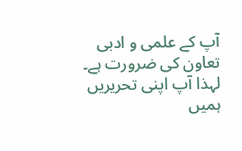آپ کے علمی و ادبی تعاون کی ضرورت ہے۔ لہذا آپ اپنی تحریریں ہمیں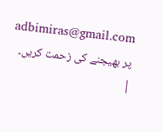adbimiras@gmail.com پر بھیجنے کی زحمت کریں۔ |